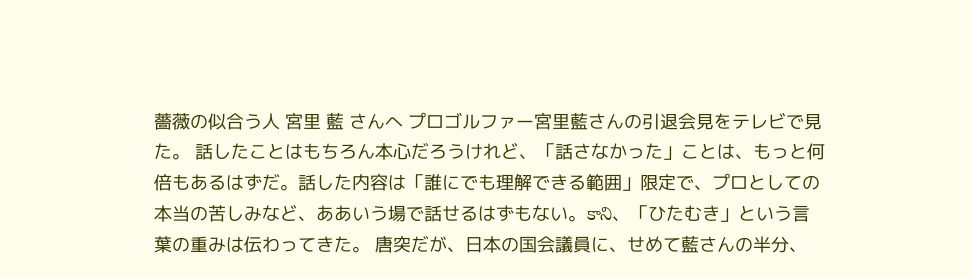薔薇の似合う人 宮里 藍 さんへ プロゴルファー宮里藍さんの引退会見をテレビで見た。 話したことはもちろん本心だろうけれど、「話さなかった」ことは、もっと何倍もあるはずだ。話した内容は「誰にでも理解できる範囲」限定で、プロとしての本当の苦しみなど、ああいう場で話せるはずもない。కాని、「ひたむき」という言葉の重みは伝わってきた。 唐突だが、日本の国会議員に、せめて藍さんの半分、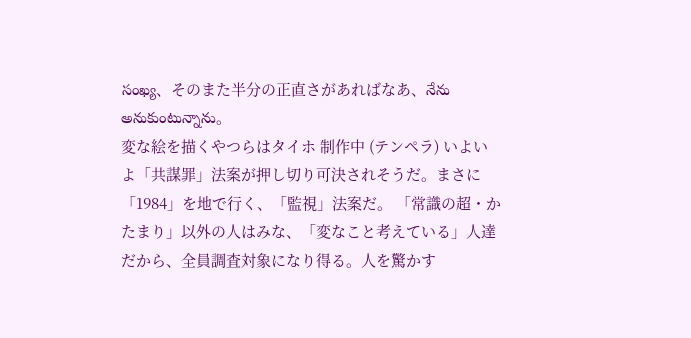సంఖ్య、そのまた半分の正直さがあればなあ、నేను అనుకుంటున్నాను。
変な絵を描くやつらはタイホ 制作中 (テンペラ) いよいよ「共謀罪」法案が押し切り可決されそうだ。まさに「1984」を地で行く、「監視」法案だ。 「常識の超・かたまり」以外の人はみな、「変なこと考えている」人達だから、全員調査対象になり得る。人を驚かす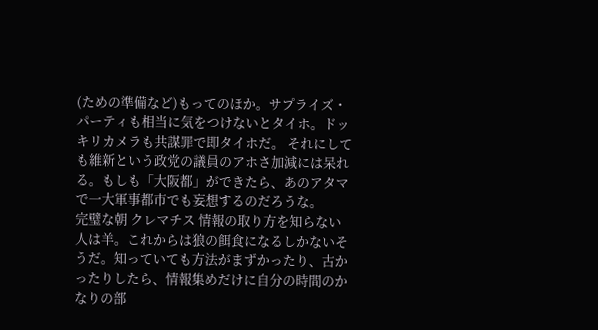(ための準備など)もってのほか。サプライズ・パーティも相当に気をつけないとタイホ。ドッキリカメラも共謀罪で即タイホだ。 それにしても維新という政党の議員のアホさ加減には呆れる。もしも「大阪都」ができたら、あのアタマで一大軍事都市でも妄想するのだろうな。
完璧な朝 クレマチス 情報の取り方を知らない人は羊。これからは狼の餌食になるしかないそうだ。知っていても方法がまずかったり、古かったりしたら、情報集めだけに自分の時間のかなりの部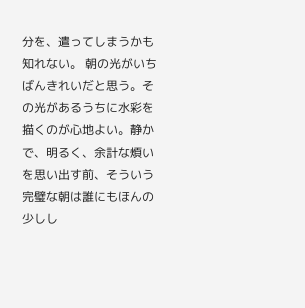分を、遣ってしまうかも知れない。 朝の光がいちばんきれいだと思う。その光があるうちに水彩を描くのが心地よい。静かで、明るく、余計な煩いを思い出す前、そういう完璧な朝は誰にもほんの少しし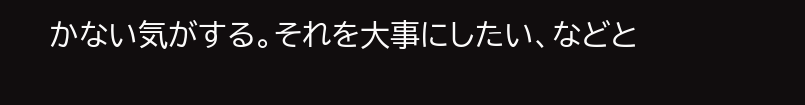かない気がする。それを大事にしたい、などと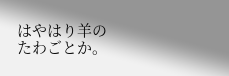はやはり羊のたわごとか。